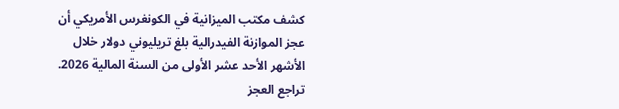كشف مكتب الميزانية في الكونغرس الأمريكي أن عجز الموازنة الفيدرالية بلغ تريليوني دولار خلال الأشهر الأحد عشر الأولى من السنة المالية 2026.
تراجع العجز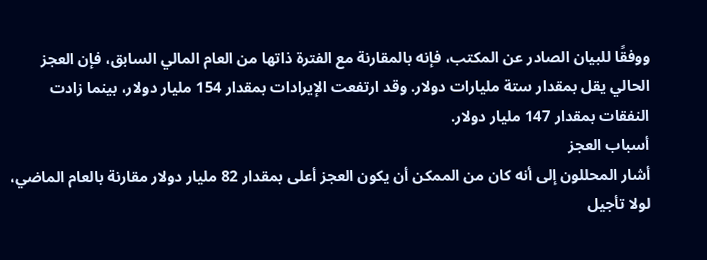ووفقًا للبيان الصادر عن المكتب، فإنه بالمقارنة مع الفترة ذاتها من العام المالي السابق، فإن العجز الحالي يقل بمقدار ستة مليارات دولار. وقد ارتفعت الإيرادات بمقدار 154 مليار دولار، بينما زادت النفقات بمقدار 147 مليار دولار.
أسباب العجز
أشار المحللون إلى أنه كان من الممكن أن يكون العجز أعلى بمقدار 82 مليار دولار مقارنة بالعام الماضي، لولا تأجيل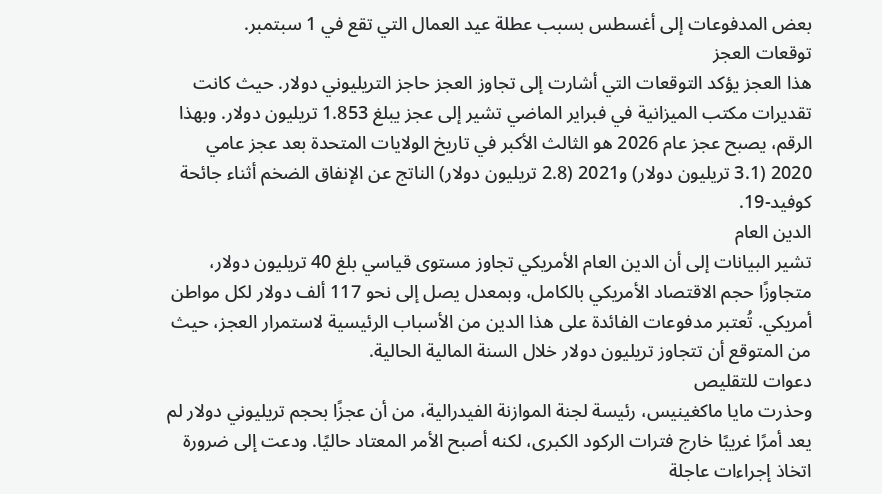بعض المدفوعات إلى أغسطس بسبب عطلة عيد العمال التي تقع في 1 سبتمبر.
توقعات العجز
هذا العجز يؤكد التوقعات التي أشارت إلى تجاوز العجز حاجز التريليوني دولار. حيث كانت تقديرات مكتب الميزانية في فبراير الماضي تشير إلى عجز يبلغ 1.853 تريليون دولار. وبهذا الرقم، يصبح عجز عام 2026 هو الثالث الأكبر في تاريخ الولايات المتحدة بعد عجز عامي 2020 (3.1 تريليون دولار) و2021 (2.8 تريليون دولار) الناتج عن الإنفاق الضخم أثناء جائحة كوفيد-19.
الدين العام
تشير البيانات إلى أن الدين العام الأمريكي تجاوز مستوى قياسي بلغ 40 تريليون دولار، متجاوزًا حجم الاقتصاد الأمريكي بالكامل، وبمعدل يصل إلى نحو 117 ألف دولار لكل مواطن أمريكي. تُعتبر مدفوعات الفائدة على هذا الدين من الأسباب الرئيسية لاستمرار العجز، حيث من المتوقع أن تتجاوز تريليون دولار خلال السنة المالية الحالية.
دعوات للتقليص
وحذرت مايا ماكغينيس، رئيسة لجنة الموازنة الفيدرالية، من أن عجزًا بحجم تريليوني دولار لم يعد أمرًا غريبًا خارج فترات الركود الكبرى، لكنه أصبح الأمر المعتاد حاليًا. ودعت إلى ضرورة اتخاذ إجراءات عاجلة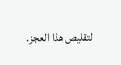لتقليص هذا العجز.